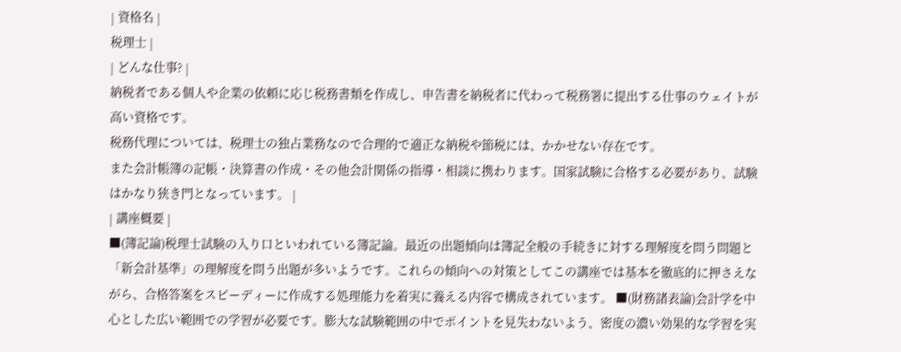| 資格名 |
税理士 |
| どんな仕事? |
納税者である個人や企業の依頼に応じ税務書類を作成し、申告書を納税者に代わって税務署に提出する仕事のウェイトが高い資格です。
税務代理については、税理士の独占業務なので合理的で適正な納税や節税には、かかせない存在です。
また会計帳簿の記帳・決算書の作成・その他会計関係の指導・相談に携わります。国家試験に合格する必要があり、試験はかなり狭き門となっています。 |
| 講座概要 |
■(簿記論)税理士試験の入り口といわれている簿記論。最近の出題傾向は簿記全般の手続きに対する理解度を問う問題と「新会計基準」の理解度を問う出題が多いようです。これらの傾向への対策としてこの講座では基本を徹底的に押さえながら、合格答案をスピーディーに作成する処理能力を着実に養える内容で構成されています。 ■(財務諸表論)会計学を中心とした広い範囲での学習が必要です。膨大な試験範囲の中でポイントを見失わないよう、密度の濃い効果的な学習を実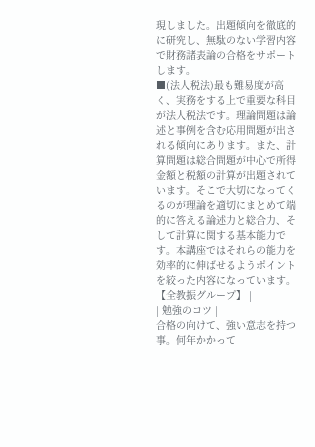現しました。出題傾向を徹底的に研究し、無駄のない学習内容で財務諸表論の合格をサポートします。
■(法人税法)最も難易度が高く、実務をする上で重要な科目が法人税法です。理論問題は論述と事例を含む応用問題が出される傾向にあります。また、計算問題は総合問題が中心で所得金額と税額の計算が出題されています。そこで大切になってくるのが理論を適切にまとめて端的に答える論述力と総合力、そして計算に関する基本能力です。本講座ではそれらの能力を効率的に伸ばせるようポイントを絞った内容になっています。
【全教振グループ】 |
| 勉強のコツ |
合格の向けて、強い意志を持つ事。何年かかって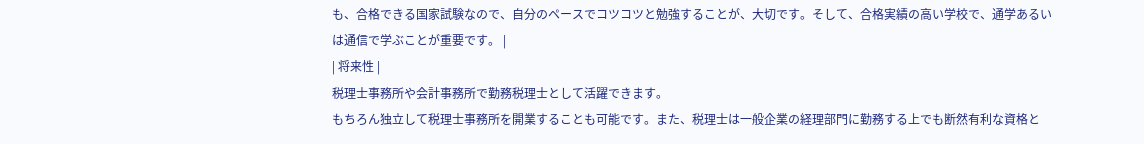も、合格できる国家試験なので、自分のペースでコツコツと勉強することが、大切です。そして、合格実績の高い学校で、通学あるいは通信で学ぶことが重要です。 |
| 将来性 |
税理士事務所や会計事務所で勤務税理士として活躍できます。
もちろん独立して税理士事務所を開業することも可能です。また、税理士は一般企業の経理部門に勤務する上でも断然有利な資格と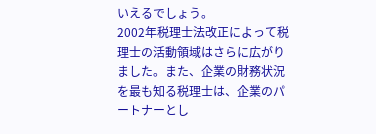いえるでしょう。
2002年税理士法改正によって税理士の活動領域はさらに広がりました。また、企業の財務状況を最も知る税理士は、企業のパートナーとし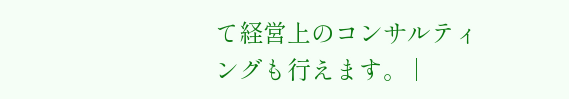て経営上のコンサルティングも行えます。 |